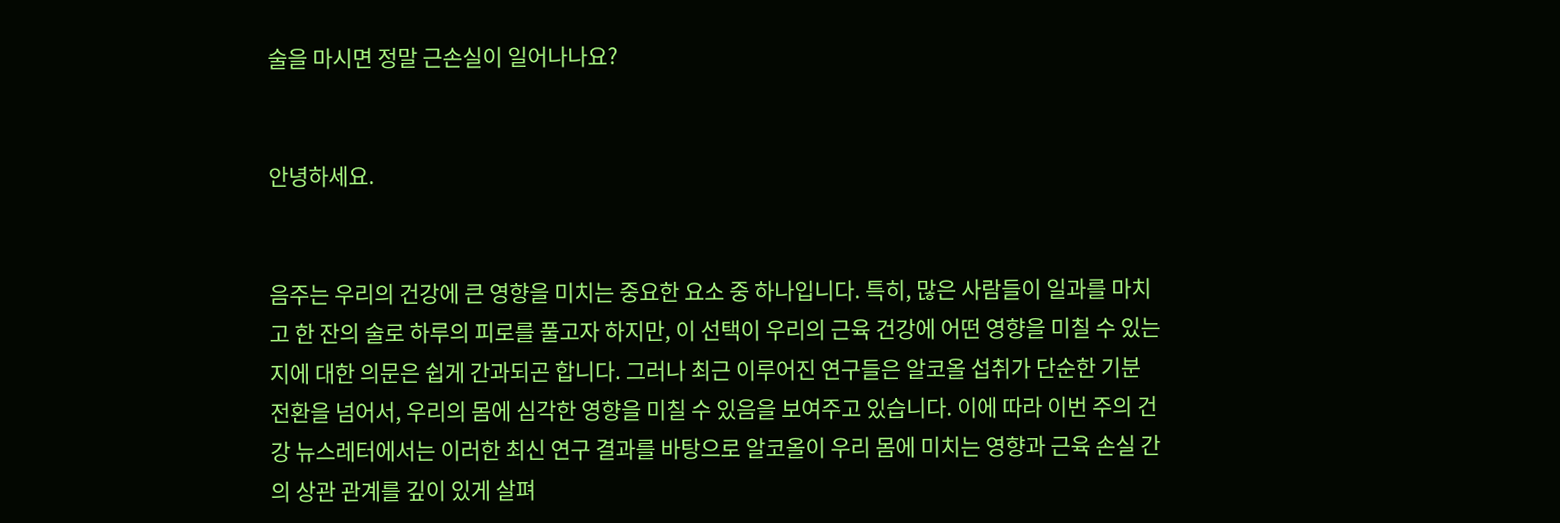술을 마시면 정말 근손실이 일어나나요?


안녕하세요.


음주는 우리의 건강에 큰 영향을 미치는 중요한 요소 중 하나입니다. 특히, 많은 사람들이 일과를 마치고 한 잔의 술로 하루의 피로를 풀고자 하지만, 이 선택이 우리의 근육 건강에 어떤 영향을 미칠 수 있는지에 대한 의문은 쉽게 간과되곤 합니다. 그러나 최근 이루어진 연구들은 알코올 섭취가 단순한 기분 전환을 넘어서, 우리의 몸에 심각한 영향을 미칠 수 있음을 보여주고 있습니다. 이에 따라 이번 주의 건강 뉴스레터에서는 이러한 최신 연구 결과를 바탕으로 알코올이 우리 몸에 미치는 영향과 근육 손실 간의 상관 관계를 깊이 있게 살펴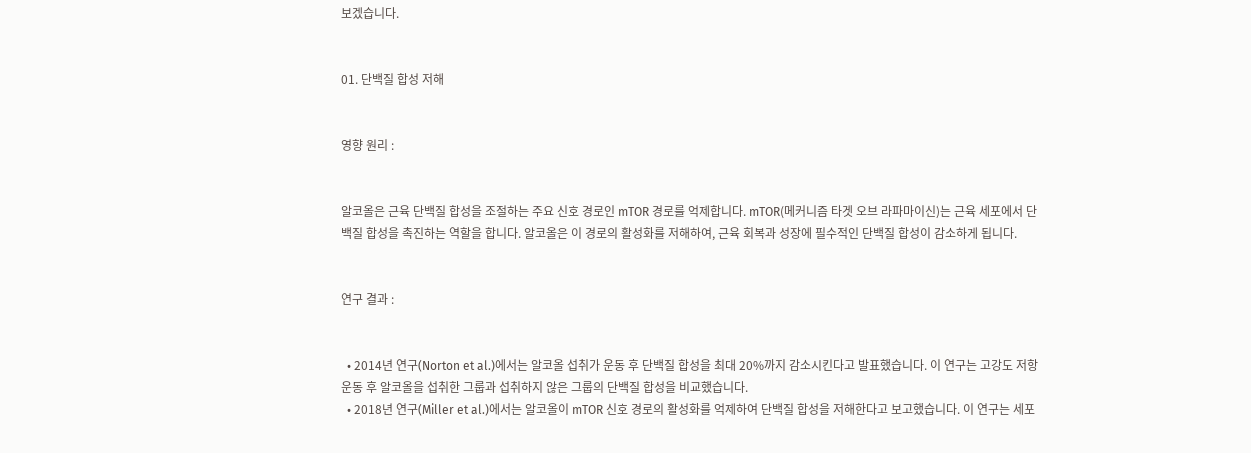보겠습니다.


01. 단백질 합성 저해


영향 원리 :


알코올은 근육 단백질 합성을 조절하는 주요 신호 경로인 mTOR 경로를 억제합니다. mTOR(메커니즘 타겟 오브 라파마이신)는 근육 세포에서 단백질 합성을 촉진하는 역할을 합니다. 알코올은 이 경로의 활성화를 저해하여, 근육 회복과 성장에 필수적인 단백질 합성이 감소하게 됩니다.


연구 결과 :


  • 2014년 연구(Norton et al.)에서는 알코올 섭취가 운동 후 단백질 합성을 최대 20%까지 감소시킨다고 발표했습니다. 이 연구는 고강도 저항 운동 후 알코올을 섭취한 그룹과 섭취하지 않은 그룹의 단백질 합성을 비교했습니다.
  • 2018년 연구(Miller et al.)에서는 알코올이 mTOR 신호 경로의 활성화를 억제하여 단백질 합성을 저해한다고 보고했습니다. 이 연구는 세포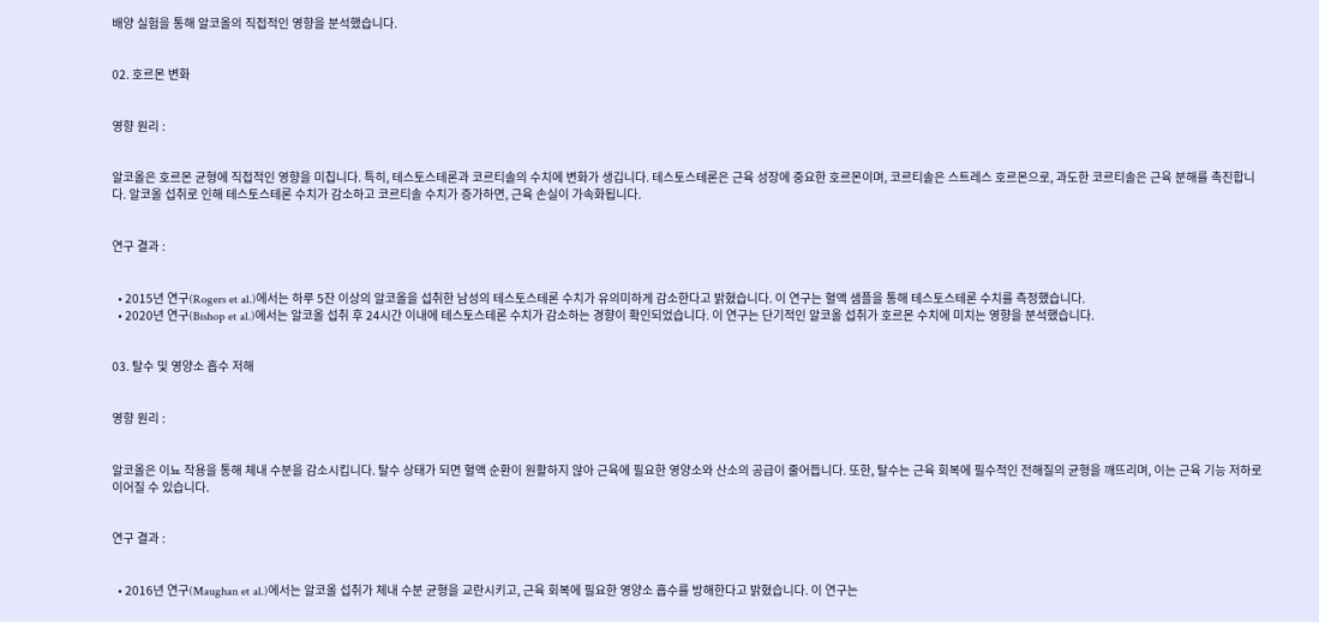배양 실험을 통해 알코올의 직접적인 영향을 분석했습니다.


02. 호르몬 변화


영향 원리 :


알코올은 호르몬 균형에 직접적인 영향을 미칩니다. 특히, 테스토스테론과 코르티솔의 수치에 변화가 생깁니다. 테스토스테론은 근육 성장에 중요한 호르몬이며, 코르티솔은 스트레스 호르몬으로, 과도한 코르티솔은 근육 분해를 촉진합니다. 알코올 섭취로 인해 테스토스테론 수치가 감소하고 코르티솔 수치가 증가하면, 근육 손실이 가속화됩니다.


연구 결과 :


  • 2015년 연구(Rogers et al.)에서는 하루 5잔 이상의 알코올을 섭취한 남성의 테스토스테론 수치가 유의미하게 감소한다고 밝혔습니다. 이 연구는 혈액 샘플을 통해 테스토스테론 수치를 측정했습니다.
  • 2020년 연구(Bishop et al.)에서는 알코올 섭취 후 24시간 이내에 테스토스테론 수치가 감소하는 경향이 확인되었습니다. 이 연구는 단기적인 알코올 섭취가 호르몬 수치에 미치는 영향을 분석했습니다.


03. 탈수 및 영양소 흡수 저해


영향 원리 :


알코올은 이뇨 작용을 통해 체내 수분을 감소시킵니다. 탈수 상태가 되면 혈액 순환이 원활하지 않아 근육에 필요한 영양소와 산소의 공급이 줄어듭니다. 또한, 탈수는 근육 회복에 필수적인 전해질의 균형을 깨뜨리며, 이는 근육 기능 저하로 이어질 수 있습니다.


연구 결과 :


  • 2016년 연구(Maughan et al.)에서는 알코올 섭취가 체내 수분 균형을 교란시키고, 근육 회복에 필요한 영양소 흡수를 방해한다고 밝혔습니다. 이 연구는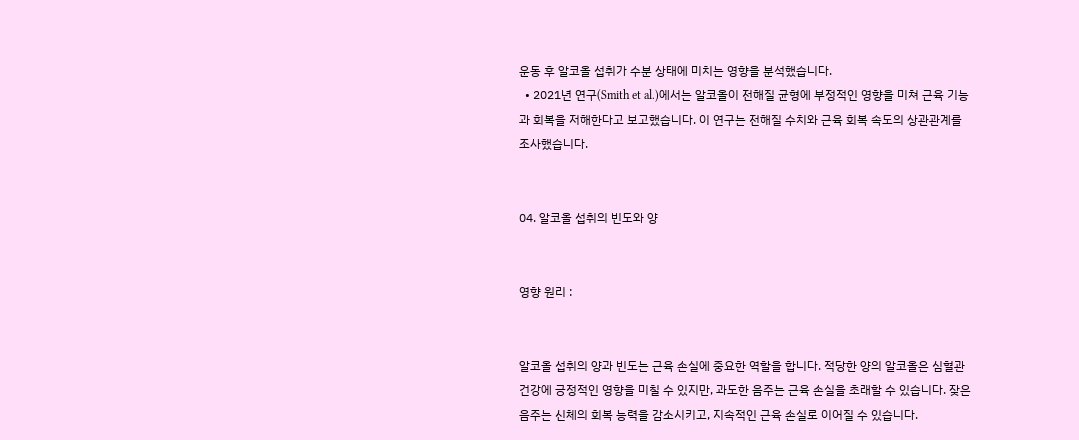운동 후 알코올 섭취가 수분 상태에 미치는 영향을 분석했습니다.
  • 2021년 연구(Smith et al.)에서는 알코올이 전해질 균형에 부정적인 영향을 미쳐 근육 기능과 회복을 저해한다고 보고했습니다. 이 연구는 전해질 수치와 근육 회복 속도의 상관관계를 조사했습니다.


04. 알코올 섭취의 빈도와 양


영향 원리 :


알코올 섭취의 양과 빈도는 근육 손실에 중요한 역할을 합니다. 적당한 양의 알코올은 심혈관 건강에 긍정적인 영향을 미칠 수 있지만, 과도한 음주는 근육 손실을 초래할 수 있습니다. 잦은 음주는 신체의 회복 능력을 감소시키고, 지속적인 근육 손실로 이어질 수 있습니다.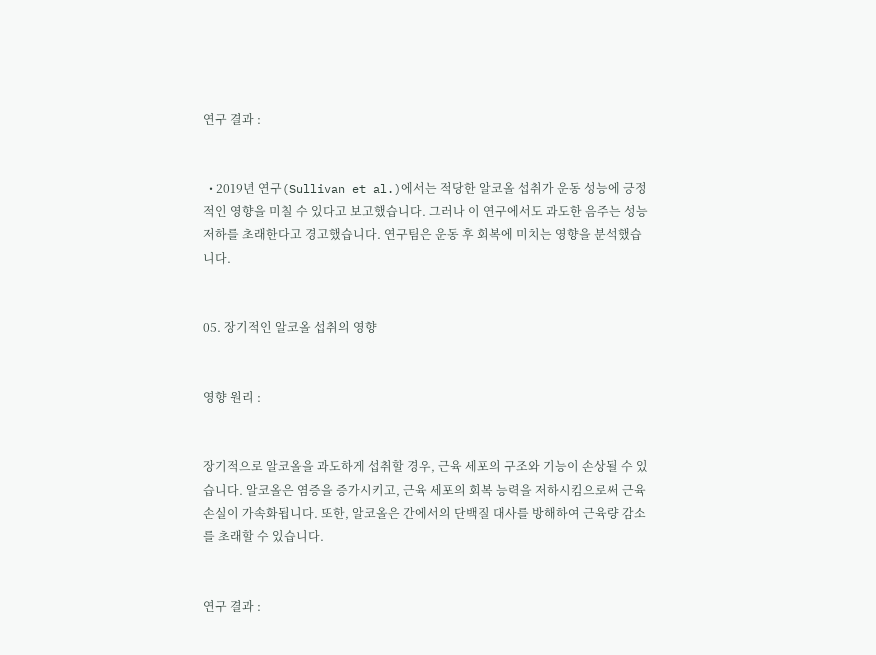연구 결과 :


  • 2019년 연구(Sullivan et al.)에서는 적당한 알코올 섭취가 운동 성능에 긍정적인 영향을 미칠 수 있다고 보고했습니다. 그러나 이 연구에서도 과도한 음주는 성능 저하를 초래한다고 경고했습니다. 연구팀은 운동 후 회복에 미치는 영향을 분석했습니다.


05. 장기적인 알코올 섭취의 영향


영향 원리 :


장기적으로 알코올을 과도하게 섭취할 경우, 근육 세포의 구조와 기능이 손상될 수 있습니다. 알코올은 염증을 증가시키고, 근육 세포의 회복 능력을 저하시킴으로써 근육 손실이 가속화됩니다. 또한, 알코올은 간에서의 단백질 대사를 방해하여 근육량 감소를 초래할 수 있습니다.


연구 결과 :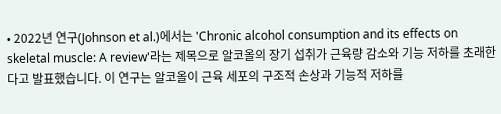• 2022년 연구(Johnson et al.)에서는 'Chronic alcohol consumption and its effects on skeletal muscle: A review'라는 제목으로 알코올의 장기 섭취가 근육량 감소와 기능 저하를 초래한다고 발표했습니다. 이 연구는 알코올이 근육 세포의 구조적 손상과 기능적 저하를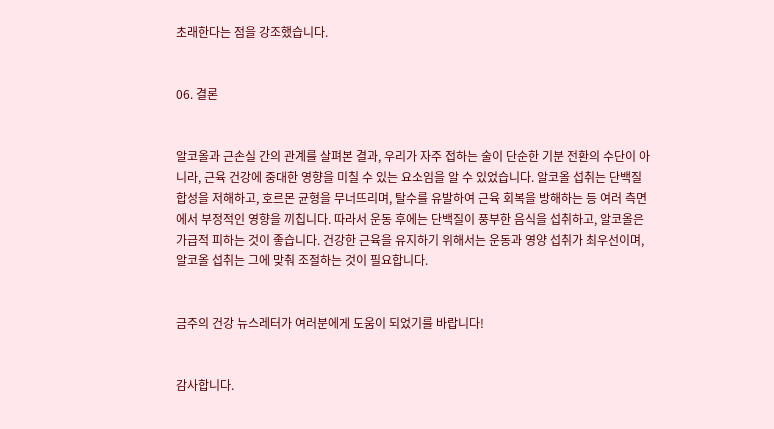초래한다는 점을 강조했습니다.


06. 결론


알코올과 근손실 간의 관계를 살펴본 결과, 우리가 자주 접하는 술이 단순한 기분 전환의 수단이 아니라, 근육 건강에 중대한 영향을 미칠 수 있는 요소임을 알 수 있었습니다. 알코올 섭취는 단백질 합성을 저해하고, 호르몬 균형을 무너뜨리며, 탈수를 유발하여 근육 회복을 방해하는 등 여러 측면에서 부정적인 영향을 끼칩니다. 따라서 운동 후에는 단백질이 풍부한 음식을 섭취하고, 알코올은 가급적 피하는 것이 좋습니다. 건강한 근육을 유지하기 위해서는 운동과 영양 섭취가 최우선이며, 알코올 섭취는 그에 맞춰 조절하는 것이 필요합니다.


금주의 건강 뉴스레터가 여러분에게 도움이 되었기를 바랍니다!


감사합니다.